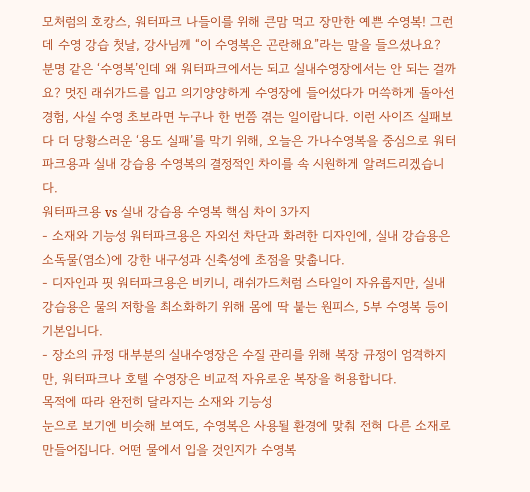모처럼의 호캉스, 워터파크 나들이를 위해 큰맘 먹고 장만한 예쁜 수영복! 그런데 수영 강습 첫날, 강사님께 “이 수영복은 곤란해요”라는 말을 들으셨나요? 분명 같은 ‘수영복’인데 왜 워터파크에서는 되고 실내수영장에서는 안 되는 걸까요? 멋진 래쉬가드를 입고 의기양양하게 수영장에 들어섰다가 머쓱하게 돌아선 경험, 사실 수영 초보라면 누구나 한 번쯤 겪는 일이랍니다. 이런 사이즈 실패보다 더 당황스러운 ‘용도 실패’를 막기 위해, 오늘은 가나수영복을 중심으로 워터파크용과 실내 강습용 수영복의 결정적인 차이를 속 시원하게 알려드리겠습니다.
워터파크용 vs 실내 강습용 수영복 핵심 차이 3가지
- 소재와 기능성 워터파크용은 자외선 차단과 화려한 디자인에, 실내 강습용은 소독물(염소)에 강한 내구성과 신축성에 초점을 맞춥니다.
- 디자인과 핏 워터파크용은 비키니, 래쉬가드처럼 스타일이 자유롭지만, 실내 강습용은 물의 저항을 최소화하기 위해 몸에 딱 붙는 원피스, 5부 수영복 등이 기본입니다.
- 장소의 규정 대부분의 실내수영장은 수질 관리를 위해 복장 규정이 엄격하지만, 워터파크나 호텔 수영장은 비교적 자유로운 복장을 허용합니다.
목적에 따라 완전히 달라지는 소재와 기능성
눈으로 보기엔 비슷해 보여도, 수영복은 사용될 환경에 맞춰 전혀 다른 소재로 만들어집니다. 어떤 물에서 입을 것인지가 수영복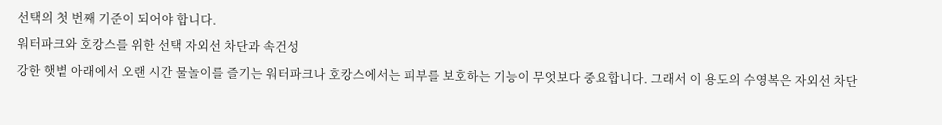선택의 첫 번째 기준이 되어야 합니다.
워터파크와 호캉스를 위한 선택 자외선 차단과 속건성
강한 햇볕 아래에서 오랜 시간 물놀이를 즐기는 워터파크나 호캉스에서는 피부를 보호하는 기능이 무엇보다 중요합니다. 그래서 이 용도의 수영복은 자외선 차단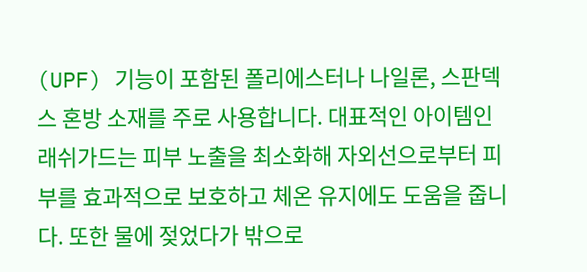(UPF) 기능이 포함된 폴리에스터나 나일론, 스판덱스 혼방 소재를 주로 사용합니다. 대표적인 아이템인 래쉬가드는 피부 노출을 최소화해 자외선으로부터 피부를 효과적으로 보호하고 체온 유지에도 도움을 줍니다. 또한 물에 젖었다가 밖으로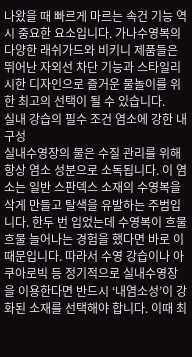나왔을 때 빠르게 마르는 속건 기능 역시 중요한 요소입니다. 가나수영복의 다양한 래쉬가드와 비키니 제품들은 뛰어난 자외선 차단 기능과 스타일리시한 디자인으로 즐거운 물놀이를 위한 최고의 선택이 될 수 있습니다.
실내 강습의 필수 조건 염소에 강한 내구성
실내수영장의 물은 수질 관리를 위해 항상 염소 성분으로 소독됩니다. 이 염소는 일반 스판덱스 소재의 수영복을 삭게 만들고 탈색을 유발하는 주범입니다. 한두 번 입었는데 수영복이 흐물흐물 늘어나는 경험을 했다면 바로 이 때문입니다. 따라서 수영 강습이나 아쿠아로빅 등 정기적으로 실내수영장을 이용한다면 반드시 ‘내염소성’이 강화된 소재를 선택해야 합니다. 이때 최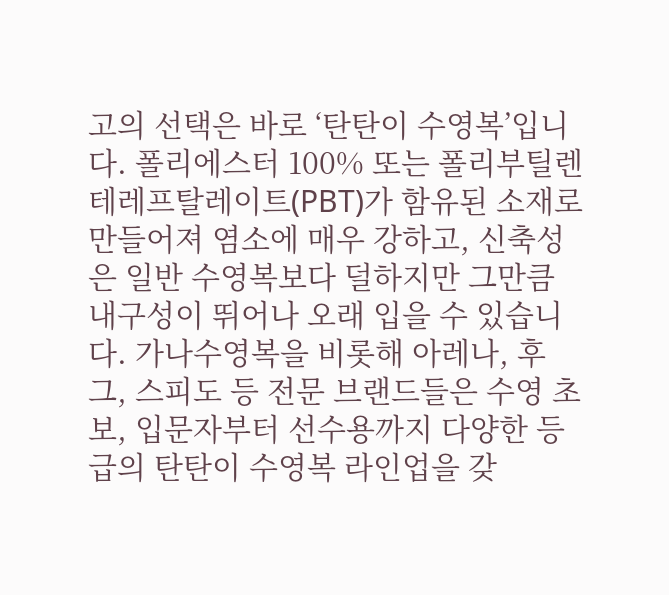고의 선택은 바로 ‘탄탄이 수영복’입니다. 폴리에스터 100% 또는 폴리부틸렌테레프탈레이트(PBT)가 함유된 소재로 만들어져 염소에 매우 강하고, 신축성은 일반 수영복보다 덜하지만 그만큼 내구성이 뛰어나 오래 입을 수 있습니다. 가나수영복을 비롯해 아레나, 후그, 스피도 등 전문 브랜드들은 수영 초보, 입문자부터 선수용까지 다양한 등급의 탄탄이 수영복 라인업을 갖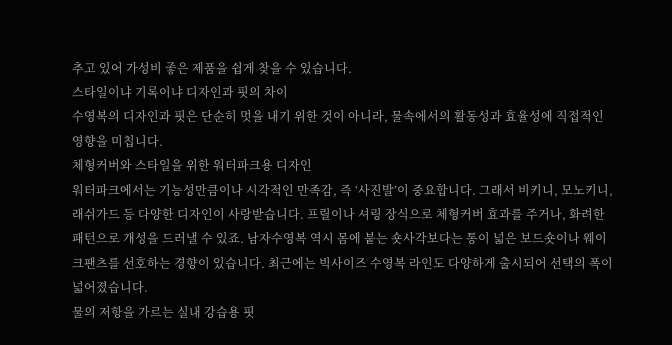추고 있어 가성비 좋은 제품을 쉽게 찾을 수 있습니다.
스타일이냐 기록이냐 디자인과 핏의 차이
수영복의 디자인과 핏은 단순히 멋을 내기 위한 것이 아니라, 물속에서의 활동성과 효율성에 직접적인 영향을 미칩니다.
체형커버와 스타일을 위한 워터파크용 디자인
워터파크에서는 기능성만큼이나 시각적인 만족감, 즉 ‘사진발’이 중요합니다. 그래서 비키니, 모노키니, 래쉬가드 등 다양한 디자인이 사랑받습니다. 프릴이나 셔링 장식으로 체형커버 효과를 주거나, 화려한 패턴으로 개성을 드러낼 수 있죠. 남자수영복 역시 몸에 붙는 숏사각보다는 통이 넓은 보드숏이나 웨이크팬츠를 선호하는 경향이 있습니다. 최근에는 빅사이즈 수영복 라인도 다양하게 출시되어 선택의 폭이 넓어졌습니다.
물의 저항을 가르는 실내 강습용 핏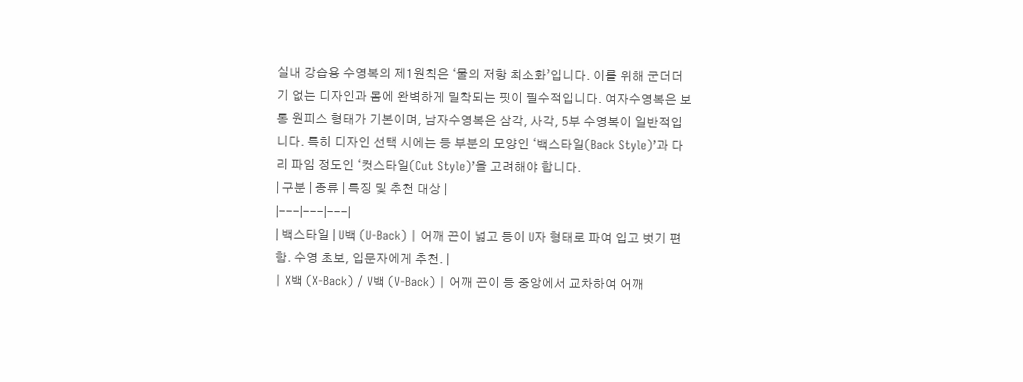실내 강습용 수영복의 제1원칙은 ‘물의 저항 최소화’입니다. 이를 위해 군더더기 없는 디자인과 몸에 완벽하게 밀착되는 핏이 필수적입니다. 여자수영복은 보통 원피스 형태가 기본이며, 남자수영복은 삼각, 사각, 5부 수영복이 일반적입니다. 특히 디자인 선택 시에는 등 부분의 모양인 ‘백스타일(Back Style)’과 다리 파임 정도인 ‘컷스타일(Cut Style)’을 고려해야 합니다.
| 구분 | 종류 | 특징 및 추천 대상 |
|---|---|---|
| 백스타일 | U백 (U-Back) | 어깨 끈이 넓고 등이 U자 형태로 파여 입고 벗기 편함. 수영 초보, 입문자에게 추천. |
| X백 (X-Back) / V백 (V-Back) | 어깨 끈이 등 중앙에서 교차하여 어깨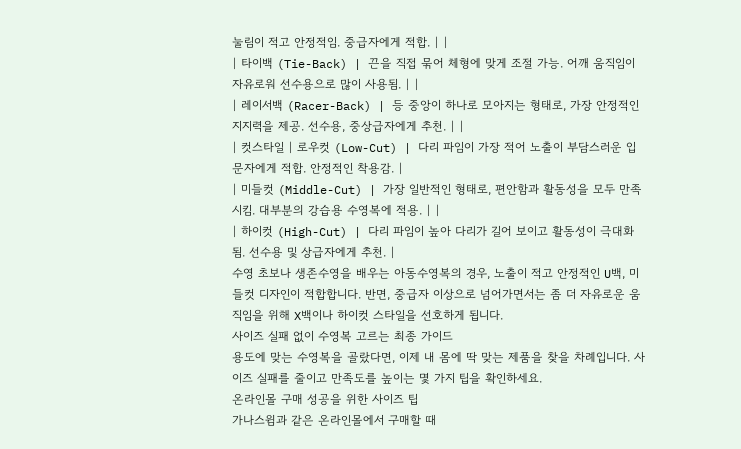눌림이 적고 안정적임. 중급자에게 적합. | |
| 타이백 (Tie-Back) | 끈을 직접 묶어 체형에 맞게 조절 가능. 어깨 움직임이 자유로워 선수용으로 많이 사용됨. | |
| 레이서백 (Racer-Back) | 등 중앙이 하나로 모아지는 형태로, 가장 안정적인 지지력을 제공. 선수용, 중상급자에게 추천. | |
| 컷스타일 | 로우컷 (Low-Cut) | 다리 파임이 가장 적어 노출이 부담스러운 입문자에게 적합. 안정적인 착용감. |
| 미들컷 (Middle-Cut) | 가장 일반적인 형태로, 편안함과 활동성을 모두 만족시킴. 대부분의 강습용 수영복에 적용. | |
| 하이컷 (High-Cut) | 다리 파임이 높아 다리가 길어 보이고 활동성이 극대화됨. 선수용 및 상급자에게 추천. |
수영 초보나 생존수영을 배우는 아동수영복의 경우, 노출이 적고 안정적인 U백, 미들컷 디자인이 적합합니다. 반면, 중급자 이상으로 넘어가면서는 좀 더 자유로운 움직임을 위해 X백이나 하이컷 스타일을 선호하게 됩니다.
사이즈 실패 없이 수영복 고르는 최종 가이드
용도에 맞는 수영복을 골랐다면, 이제 내 몸에 딱 맞는 제품을 찾을 차례입니다. 사이즈 실패를 줄이고 만족도를 높이는 몇 가지 팁을 확인하세요.
온라인몰 구매 성공을 위한 사이즈 팁
가나스윔과 같은 온라인몰에서 구매할 때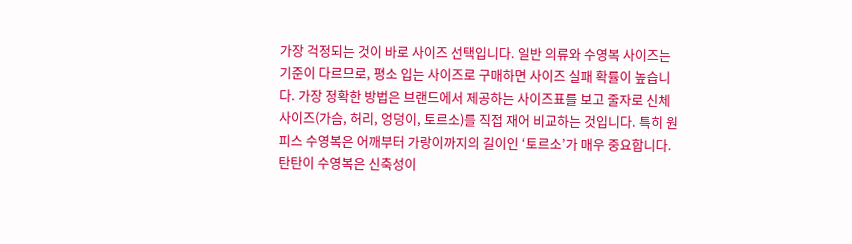가장 걱정되는 것이 바로 사이즈 선택입니다. 일반 의류와 수영복 사이즈는 기준이 다르므로, 평소 입는 사이즈로 구매하면 사이즈 실패 확률이 높습니다. 가장 정확한 방법은 브랜드에서 제공하는 사이즈표를 보고 줄자로 신체 사이즈(가슴, 허리, 엉덩이, 토르소)를 직접 재어 비교하는 것입니다. 특히 원피스 수영복은 어깨부터 가랑이까지의 길이인 ‘토르소’가 매우 중요합니다. 탄탄이 수영복은 신축성이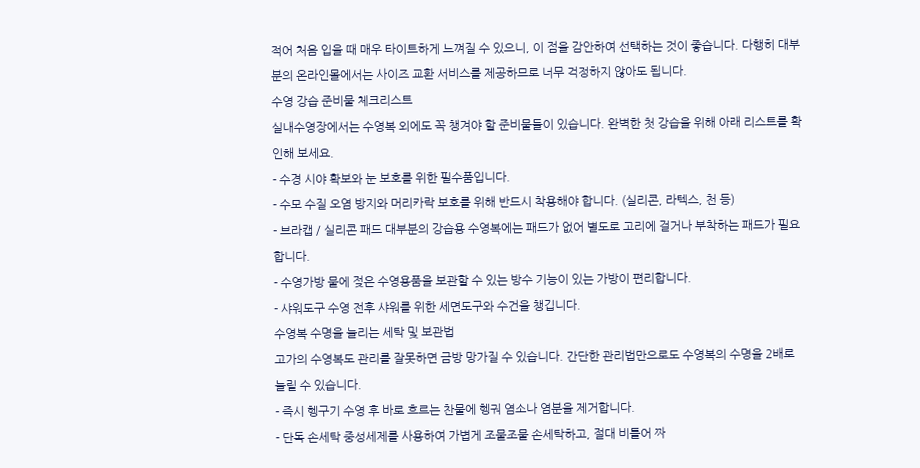적어 처음 입을 때 매우 타이트하게 느껴질 수 있으니, 이 점을 감안하여 선택하는 것이 좋습니다. 다행히 대부분의 온라인몰에서는 사이즈 교환 서비스를 제공하므로 너무 걱정하지 않아도 됩니다.
수영 강습 준비물 체크리스트
실내수영장에서는 수영복 외에도 꼭 챙겨야 할 준비물들이 있습니다. 완벽한 첫 강습을 위해 아래 리스트를 확인해 보세요.
- 수경 시야 확보와 눈 보호를 위한 필수품입니다.
- 수모 수질 오염 방지와 머리카락 보호를 위해 반드시 착용해야 합니다. (실리콘, 라텍스, 천 등)
- 브라캡 / 실리콘 패드 대부분의 강습용 수영복에는 패드가 없어 별도로 고리에 걸거나 부착하는 패드가 필요합니다.
- 수영가방 물에 젖은 수영용품을 보관할 수 있는 방수 기능이 있는 가방이 편리합니다.
- 샤워도구 수영 전후 샤워를 위한 세면도구와 수건을 챙깁니다.
수영복 수명을 늘리는 세탁 및 보관법
고가의 수영복도 관리를 잘못하면 금방 망가질 수 있습니다. 간단한 관리법만으로도 수영복의 수명을 2배로 늘릴 수 있습니다.
- 즉시 헹구기 수영 후 바로 흐르는 찬물에 헹궈 염소나 염분을 제거합니다.
- 단독 손세탁 중성세제를 사용하여 가볍게 조물조물 손세탁하고, 절대 비틀어 짜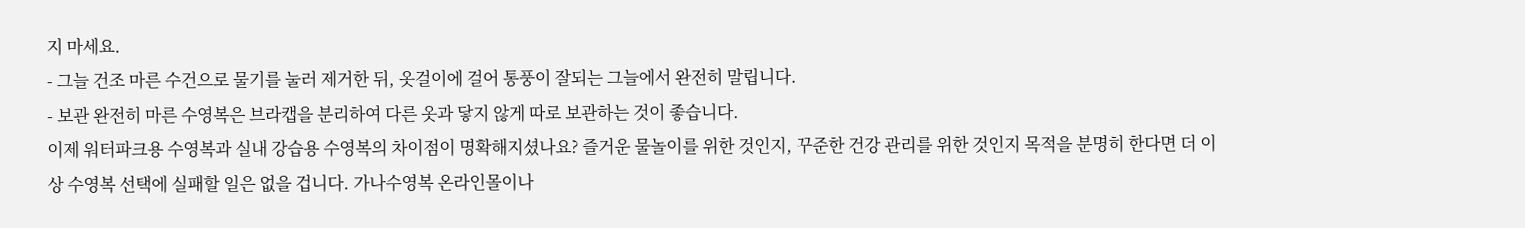지 마세요.
- 그늘 건조 마른 수건으로 물기를 눌러 제거한 뒤, 옷걸이에 걸어 통풍이 잘되는 그늘에서 완전히 말립니다.
- 보관 완전히 마른 수영복은 브라캡을 분리하여 다른 옷과 닿지 않게 따로 보관하는 것이 좋습니다.
이제 워터파크용 수영복과 실내 강습용 수영복의 차이점이 명확해지셨나요? 즐거운 물놀이를 위한 것인지, 꾸준한 건강 관리를 위한 것인지 목적을 분명히 한다면 더 이상 수영복 선택에 실패할 일은 없을 겁니다. 가나수영복 온라인몰이나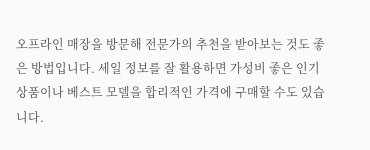오프라인 매장을 방문해 전문가의 추천을 받아보는 것도 좋은 방법입니다. 세일 정보를 잘 활용하면 가성비 좋은 인기 상품이나 베스트 모델을 합리적인 가격에 구매할 수도 있습니다.